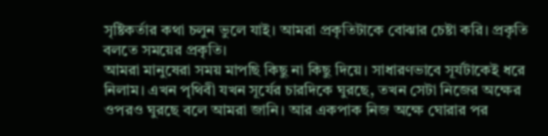সৃষ্টিকর্তার কথা চলুন ভুলে যাই। আমরা প্রকৃতিটাকে বোঝার চেষ্টা করি। প্রকৃতি বলতে সময়ের প্রকৃতি।
আমরা মানুষেরা সময় মাপছি কিছু না কিছু দিয়ে। সাধারণভাবে সূর্যটাকেই ধরে নিলাম। এখন পৃথিবী যখন সূর্যের চারদিকে ঘুরছে, তখন সেটা নিজের অক্ষের ওপরও ঘুরছে বলে আমরা জানি। আর একপাক নিজ অক্ষে ঘোরার পর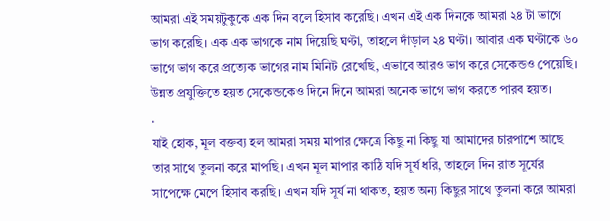আমরা এই সময়টুকুকে এক দিন বলে হিসাব করেছি। এখন এই এক দিনকে আমরা ২৪ টা ভাগে ভাগ করেছি। এক এক ভাগকে নাম দিয়েছি ঘণ্টা, তাহলে দাঁড়াল ২৪ ঘণ্টা। আবার এক ঘণ্টাকে ৬০ ভাগে ভাগ করে প্রত্যেক ভাগের নাম মিনিট রেখেছি, এভাবে আরও ভাগ করে সেকেন্ডও পেয়েছি। উন্নত প্রযুক্তিতে হয়ত সেকেন্ডকেও দিনে দিনে আমরা অনেক ভাগে ভাগ করতে পারব হয়ত।
.
যাই হোক, মূল বক্তব্য হল আমরা সময় মাপার ক্ষেত্রে কিছু না কিছু যা আমাদের চারপাশে আছে তার সাথে তুলনা করে মাপছি। এখন মূল মাপার কাঠি যদি সূর্য ধরি, তাহলে দিন রাত সূর্যের সাপেক্ষে মেপে হিসাব করছি। এখন যদি সূর্য না থাকত, হয়ত অন্য কিছুর সাথে তুলনা করে আমরা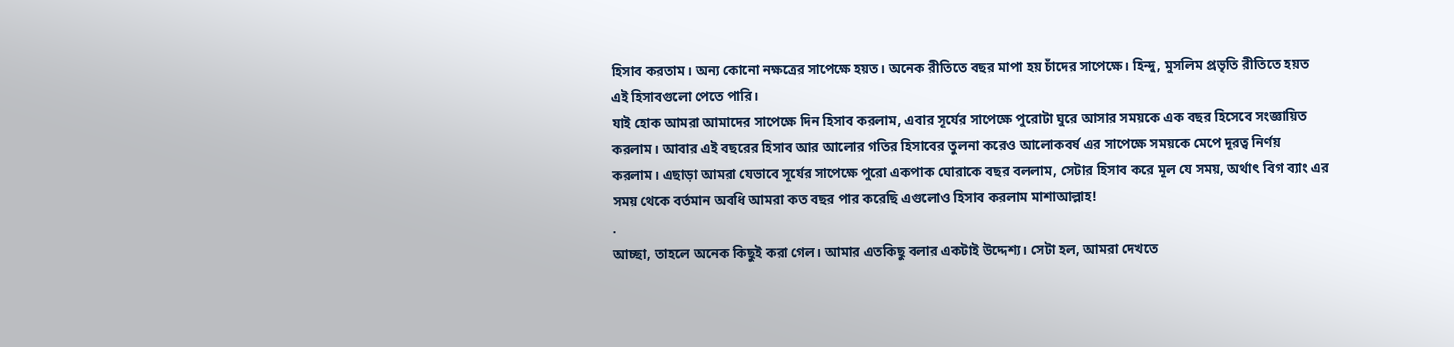হিসাব করতাম। অন্য কোনো নক্ষত্রের সাপেক্ষে হয়ত। অনেক রীতিতে বছর মাপা হয় চাঁদের সাপেক্ষে। হিন্দু, মুসলিম প্রভৃতি রীতিতে হয়ত এই হিসাবগুলো পেতে পারি।
যাই হোক আমরা আমাদের সাপেক্ষে দিন হিসাব করলাম, এবার সূর্যের সাপেক্ষে পুরোটা ঘুরে আসার সময়কে এক বছর হিসেবে সংজ্ঞায়িত করলাম। আবার এই বছরের হিসাব আর আলোর গতির হিসাবের তুলনা করেও আলোকবর্ষ এর সাপেক্ষে সময়কে মেপে দূরত্ব নির্ণয় করলাম। এছাড়া আমরা যেভাবে সূর্যের সাপেক্ষে পুরো একপাক ঘোরাকে বছর বললাম, সেটার হিসাব করে মূল যে সময়, অর্থাৎ বিগ ব্যাং এর সময় থেকে বর্তমান অবধি আমরা কত বছর পার করেছি এগুলোও হিসাব করলাম মাশাআল্লাহ!
.
আচ্ছা, তাহলে অনেক কিছুই করা গেল। আমার এতকিছু বলার একটাই উদ্দেশ্য। সেটা হল, আমরা দেখতে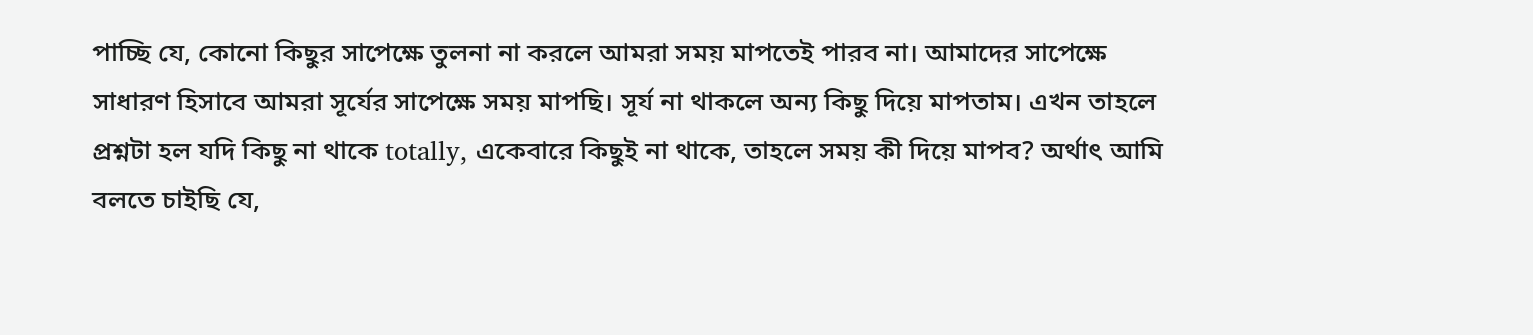পাচ্ছি যে, কোনো কিছুর সাপেক্ষে তুলনা না করলে আমরা সময় মাপতেই পারব না। আমাদের সাপেক্ষে সাধারণ হিসাবে আমরা সূর্যের সাপেক্ষে সময় মাপছি। সূর্য না থাকলে অন্য কিছু দিয়ে মাপতাম। এখন তাহলে প্রশ্নটা হল যদি কিছু না থাকে totally, একেবারে কিছুই না থাকে, তাহলে সময় কী দিয়ে মাপব? অর্থাৎ আমি বলতে চাইছি যে,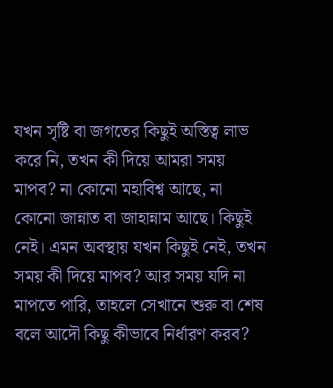যখন সৃষ্টি বা জগতের কিছুই অস্তিত্ব লাভ করে নি, তখন কী দিয়ে আমরা সময় মাপব? না কোনো মহাবিশ্ব আছে, না কোনো জান্নাত বা জাহান্নাম আছে। কিছুই নেই। এমন অবস্থায় যখন কিছুই নেই, তখন সময় কী দিয়ে মাপব? আর সময় যদি না মাপতে পারি, তাহলে সেখানে শুরু বা শেষ বলে আদৌ কিছু কীভাবে নির্ধারণ করব?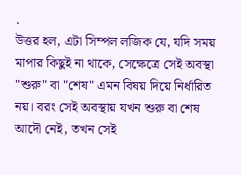.
উত্তর হল, এটা সিম্পল লজিক যে, যদি সময় মাপার কিছুই না থাকে, সেক্ষেত্রে সেই অবস্থা "শুরু" বা "শেষ" এমন বিষয় দিয়ে নির্ধারিত নয়। বরং সেই অবস্থায় যখন শুরু বা শেষ আদৌ নেই, তখন সেই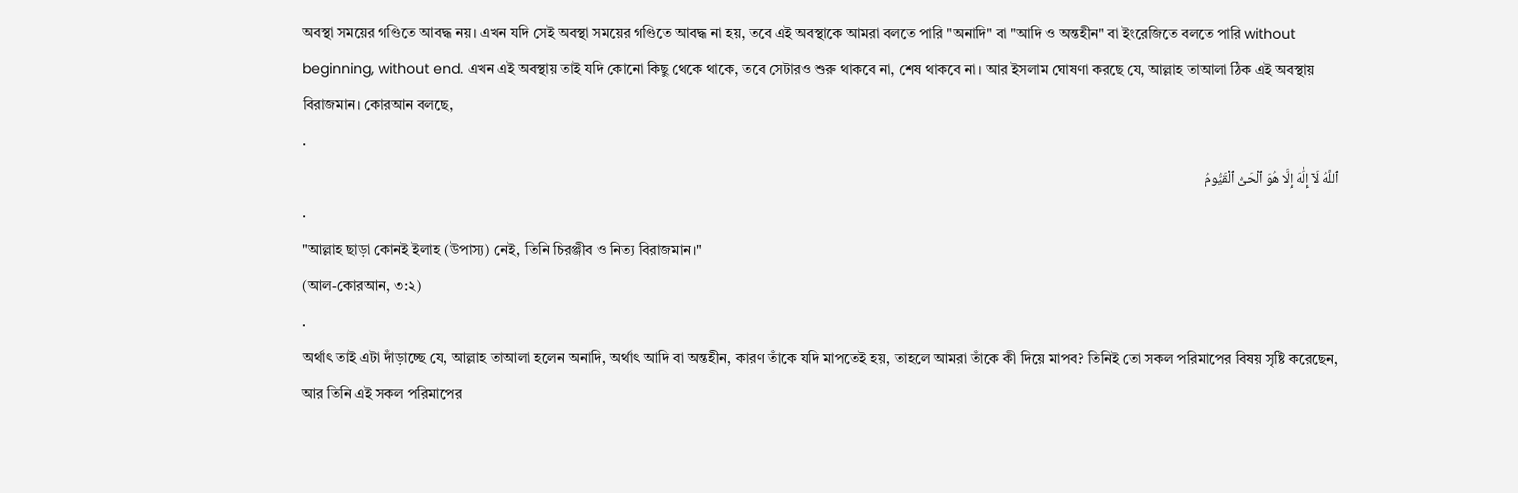অবস্থা সময়ের গণ্ডিতে আবদ্ধ নয়। এখন যদি সেই অবস্থা সময়ের গণ্ডিতে আবদ্ধ না হয়, তবে এই অবস্থাকে আমরা বলতে পারি "অনাদি" বা "আদি ও অন্তহীন" বা ইংরেজিতে বলতে পারি without beginning, without end. এখন এই অবস্থায় তাই যদি কোনো কিছু থেকে থাকে, তবে সেটারও শুরু থাকবে না, শেষ থাকবে না। আর ইসলাম ঘোষণা করছে যে, আল্লাহ তাআলা ঠিক এই অবস্থায় বিরাজমান। কোরআন বলছে,
.
ٱللَّهُ لَآ إِلَٰهَ إِلَّا هُوَ ٱلْحَىُّ ٱلْقَيُّومُ
.
"আল্লাহ ছাড়া কোনই ইলাহ (উপাস্য) নেই, তিনি চিরঞ্জীব ও নিত্য বিরাজমান।"
(আল-কোরআন, ৩:২)
.
অর্থাৎ তাই এটা দাঁড়াচ্ছে যে, আল্লাহ তাআলা হলেন অনাদি, অর্থাৎ আদি বা অন্তহীন, কারণ তাঁকে যদি মাপতেই হয়, তাহলে আমরা তাঁকে কী দিয়ে মাপব? তিনিই তো সকল পরিমাপের বিষয় সৃষ্টি করেছেন, আর তিনি এই সকল পরিমাপের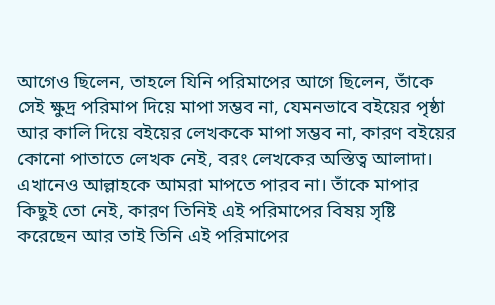আগেও ছিলেন, তাহলে যিনি পরিমাপের আগে ছিলেন, তাঁকে সেই ক্ষুদ্র পরিমাপ দিয়ে মাপা সম্ভব না, যেমনভাবে বইয়ের পৃষ্ঠা আর কালি দিয়ে বইয়ের লেখককে মাপা সম্ভব না, কারণ বইয়ের কোনো পাতাতে লেখক নেই, বরং লেখকের অস্তিত্ব আলাদা। এখানেও আল্লাহকে আমরা মাপতে পারব না। তাঁকে মাপার কিছুই তো নেই, কারণ তিনিই এই পরিমাপের বিষয় সৃষ্টি করেছেন আর তাই তিনি এই পরিমাপের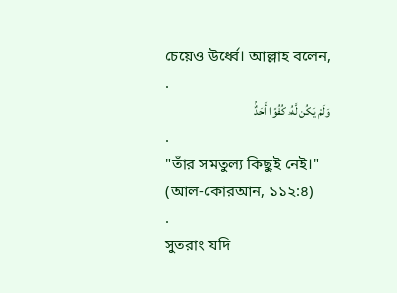চেয়েও উর্ধ্বে। আল্লাহ বলেন,
.
وَلَمْ يَكُن لَّهُۥ كُفُوًا أَحَدٌۢ
.
"তাঁর সমতুল্য কিছুই নেই।"
(আল-কোরআন, ১১২:৪)
.
সুতরাং যদি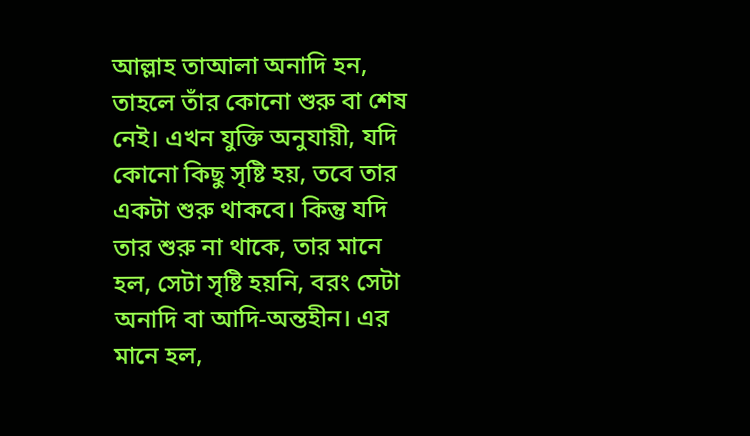আল্লাহ তাআলা অনাদি হন, তাহলে তাঁর কোনো শুরু বা শেষ নেই। এখন যুক্তি অনুযায়ী, যদি কোনো কিছু সৃষ্টি হয়, তবে তার একটা শুরু থাকবে। কিন্তু যদি তার শুরু না থাকে, তার মানে হল, সেটা সৃষ্টি হয়নি, বরং সেটা অনাদি বা আদি-অন্তহীন। এর মানে হল,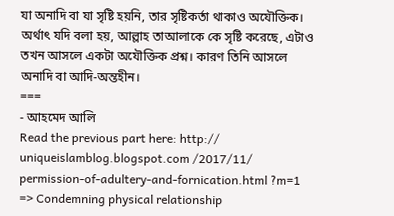যা অনাদি বা যা সৃষ্টি হয়নি, তার সৃষ্টিকর্তা থাকাও অযৌক্তিক। অর্থাৎ যদি বলা হয়, আল্লাহ তাআলাকে কে সৃষ্টি করেছে, এটাও তখন আসলে একটা অযৌক্তিক প্রশ্ন। কারণ তিনি আসলে অনাদি বা আদি-অন্তহীন।
===
- আহমেদ আলি
Read the previous part here: http:// uniqueislamblog.blogspot.com /2017/11/ permission-of-adultery-and-fornication.html ?m=1 => Condemning physical relationship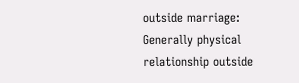outside marriage: Generally physical relationship outside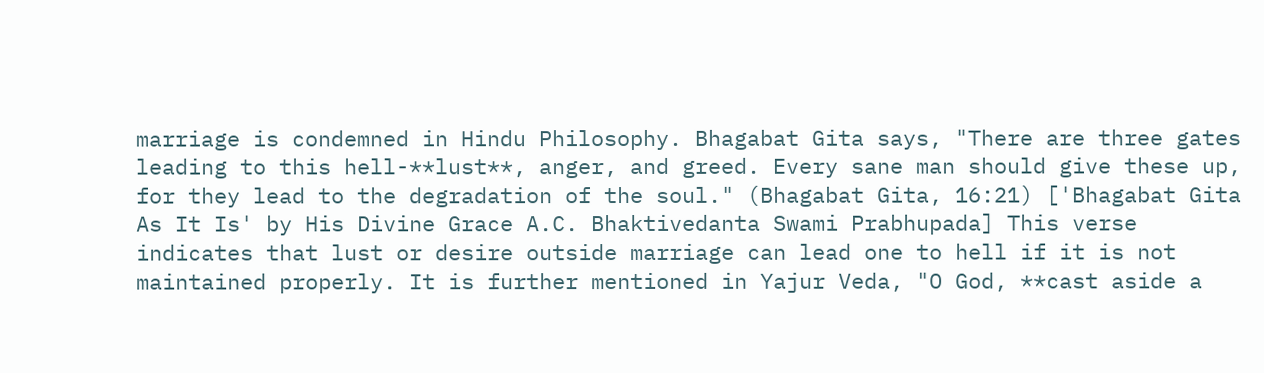marriage is condemned in Hindu Philosophy. Bhagabat Gita says, "There are three gates leading to this hell-**lust**, anger, and greed. Every sane man should give these up, for they lead to the degradation of the soul." (Bhagabat Gita, 16:21) ['Bhagabat Gita As It Is' by His Divine Grace A.C. Bhaktivedanta Swami Prabhupada] This verse indicates that lust or desire outside marriage can lead one to hell if it is not maintained properly. It is further mentioned in Yajur Veda, "O God, **cast aside a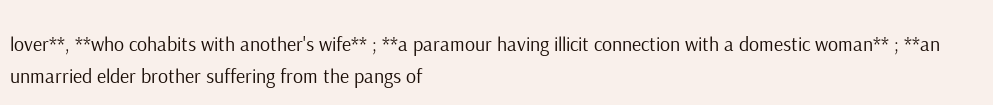lover**, **who cohabits with another's wife** ; **a paramour having illicit connection with a domestic woman** ; **an unmarried elder brother suffering from the pangs of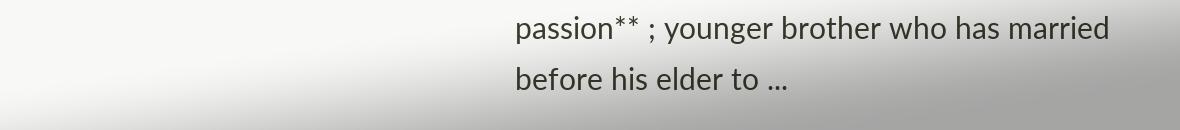passion** ; younger brother who has married before his elder to ...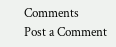Comments
Post a Comment